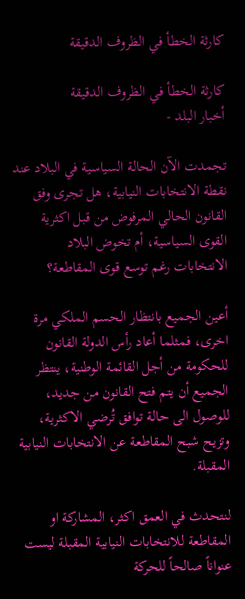كارثة الخطأ في الظروف الدقيقة

كارثة الخطأ في الظروف الدقيقة
أخبار البلد -

تجمدت الآن الحالة السياسية في البلاد عند نقطة الانتخابات النيابية، هل تجرى وفق القانون الحالي المرفوض من قبل اكثرية القوى السياسية، أم تخوض البلاد الانتخابات رغم توسع قوى المقاطعة؟

أعين الجميع بانتظار الحسم الملكي مرة اخرى، فمثلما أعاد رأس الدولة القانون للحكومة من أجل القائمة الوطنية، ينتظر الجميع أن يتم فتح القانون من جديد، للوصول الى حالة توافق تُرضي الاكثرية، وتزيح شبح المقاطعة عن الانتخابات النيابية المقبلة.

لنتحدث في العمق اكثر، المشاركة او المقاطعة للانتخابات النيابية المقبلة ليست عنواناً صالحاً للحركة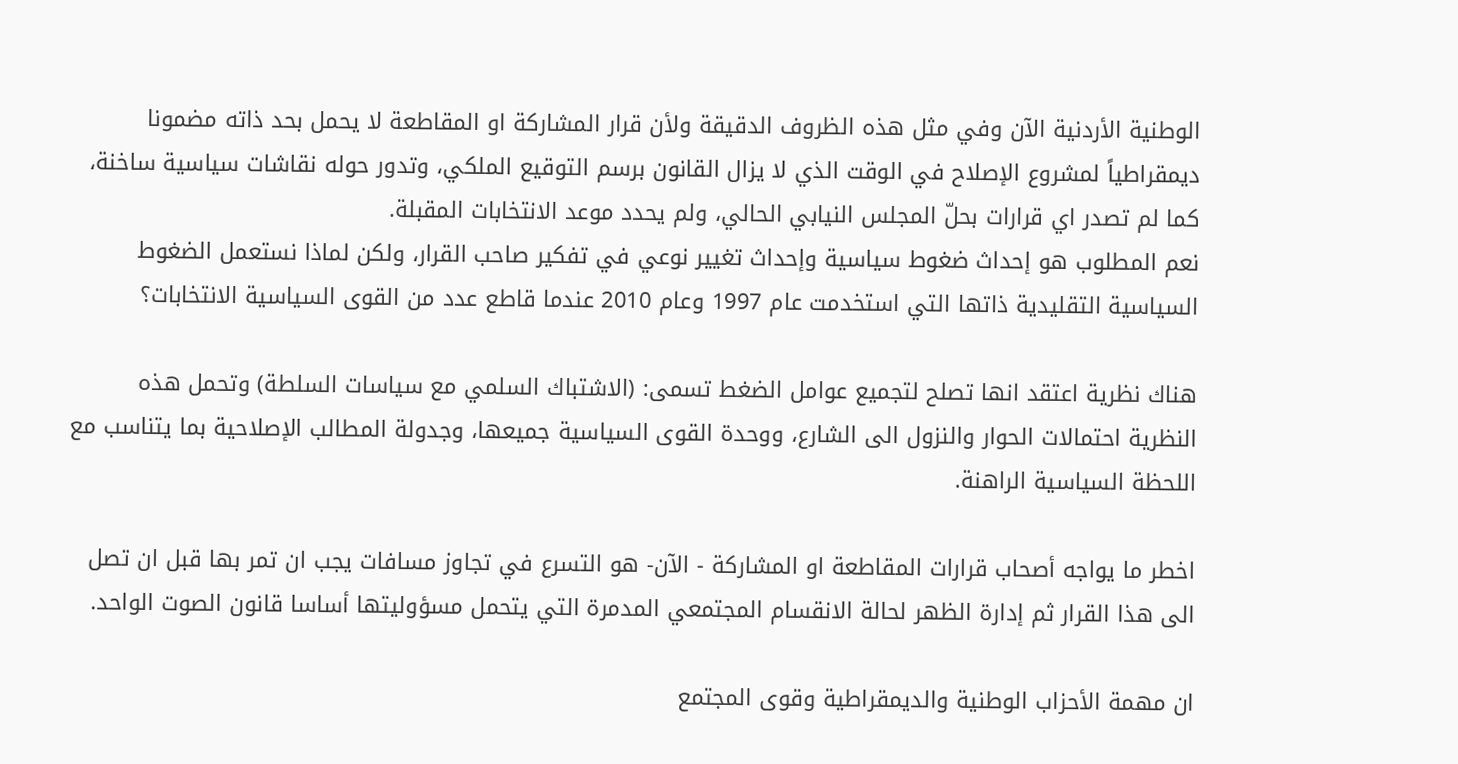الوطنية الأردنية الآن وفي مثل هذه الظروف الدقيقة ولأن قرار المشاركة او المقاطعة لا يحمل بحد ذاته مضمونا ديمقراطياً لمشروع الإصلاح في الوقت الذي لا يزال القانون برسم التوقيع الملكي، وتدور حوله نقاشات سياسية ساخنة، كما لم تصدر اي قرارات بحلّ المجلس النيابي الحالي، ولم يحدد موعد الانتخابات المقبلة.
نعم المطلوب هو إحداث ضغوط سياسية وإحداث تغيير نوعي في تفكير صاحب القرار، ولكن لماذا نستعمل الضغوط السياسية التقليدية ذاتها التي استخدمت عام 1997 وعام 2010 عندما قاطع عدد من القوى السياسية الانتخابات؟

هناك نظرية اعتقد انها تصلح لتجميع عوامل الضغط تسمى: (الاشتباك السلمي مع سياسات السلطة) وتحمل هذه النظرية احتمالات الحوار والنزول الى الشارع، ووحدة القوى السياسية جميعها، وجدولة المطالب الإصلاحية بما يتناسب مع اللحظة السياسية الراهنة.

اخطر ما يواجه أصحاب قرارات المقاطعة او المشاركة - الآن- هو التسرع في تجاوز مسافات يجب ان تمر بها قبل ان تصل الى هذا القرار ثم إدارة الظهر لحالة الانقسام المجتمعي المدمرة التي يتحمل مسؤوليتها أساسا قانون الصوت الواحد.

ان مهمة الأحزاب الوطنية والديمقراطية وقوى المجتمع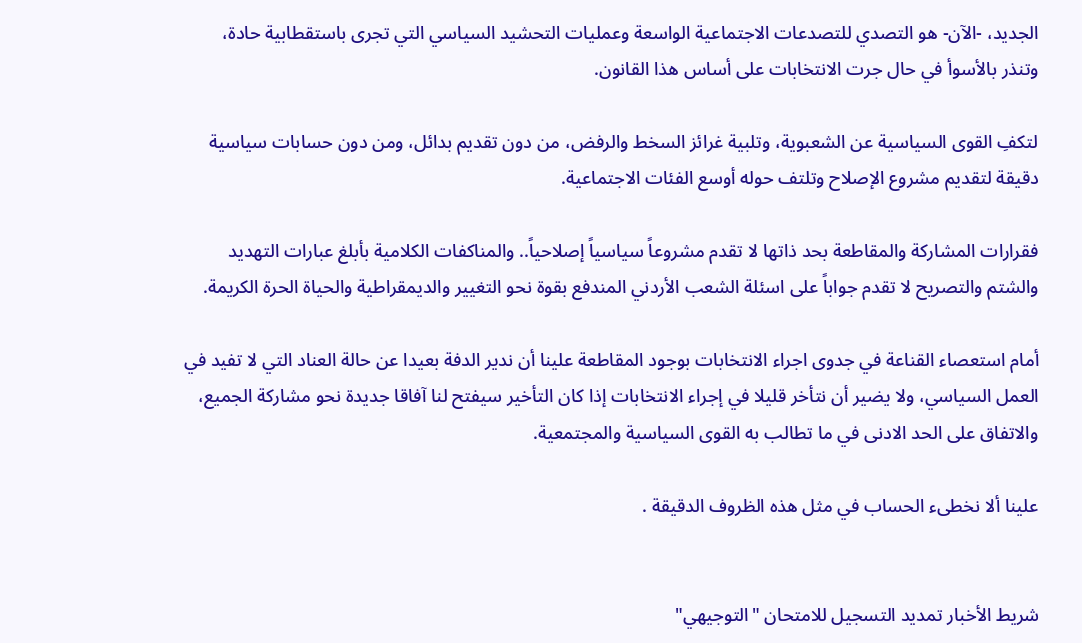الجديد، -الآن- هو التصدي للتصدعات الاجتماعية الواسعة وعمليات التحشيد السياسي التي تجرى باستقطابية حادة، وتنذر بالأسوأ في حال جرت الانتخابات على أساس هذا القانون.

لتكفِ القوى السياسية عن الشعبوية، وتلبية غرائز السخط والرفض، من دون تقديم بدائل، ومن دون حسابات سياسية دقيقة لتقديم مشروع الإصلاح وتلتف حوله أوسع الفئات الاجتماعية.

فقرارات المشاركة والمقاطعة بحد ذاتها لا تقدم مشروعاً سياسياً إصلاحياً.. والمناكفات الكلامية بأبلغ عبارات التهديد والشتم والتصريح لا تقدم جواباً على اسئلة الشعب الأردني المندفع بقوة نحو التغيير والديمقراطية والحياة الحرة الكريمة.

أمام استعصاء القناعة في جدوى اجراء الانتخابات بوجود المقاطعة علينا أن ندير الدفة بعيدا عن حالة العناد التي لا تفيد في العمل السياسي، ولا يضير أن نتأخر قليلا في إجراء الانتخابات إذا كان التأخير سيفتح لنا آفاقا جديدة نحو مشاركة الجميع، والاتفاق على الحد الادنى في ما تطالب به القوى السياسية والمجتمعية.

علينا ألا نخطىء الحساب في مثل هذه الظروف الدقيقة .


شريط الأخبار تمديد التسجيل للامتحان "التوجيهي"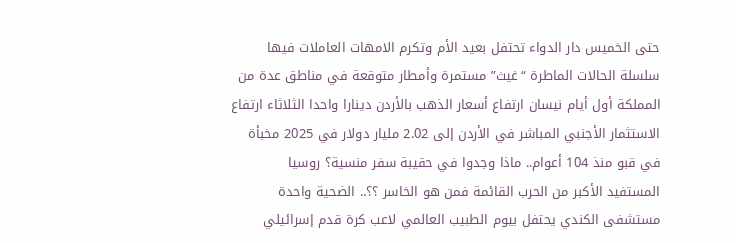حتى الخميس دار الدواء تحتفل بعيد الأم وتكرم الامهات العاملات فيها سلسلة الحالات الماطرة “غيث” مستمرة وأمطار متوقعة في مناطق عدة من المملكة أول أيام نيسان ارتفاع أسعار الذهب بالأردن دينارا واحدا الثلاثاء ارتفاع الاستثمار الأجنبي المباشر في الأردن إلى 2.02 مليار دولار في 2025 مخبأة في قبو منذ 104 أعوام.. ماذا وجدوا في حقيبة سفر منسية؟ روسيا المستفيد الأكبر من الحرب القائمة فمن هو الخاسر ؟؟.. الضحية واحدة مستشفى الكندي يحتفل بيوم الطبيب العالمي لاعب كرة قدم إسرائيلي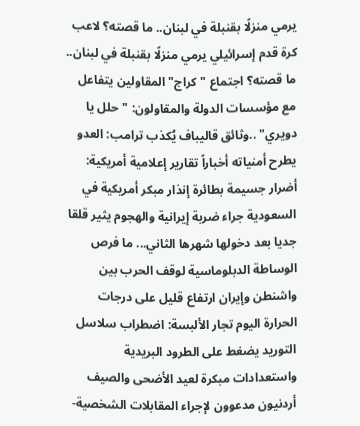يرمي منزلًا بقنبلة في لبنان.. ما قصته؟ لاعب كرة قدم إسرائيلي يرمي منزلًا بقنبلة في لبنان.. ما قصته؟ اجتماع "كراج" المقاولين يتفاعل مع مؤسسات الدولة والمقاولون: "حلل يا دويري" ..وثائق قاليباف يُكذب ترامب: العدو يطرح أمنياته أخباراً تقارير إعلامية أمريكية: أضرار جسيمة بطائرة إنذار مبكر أمريكية في السعودية جراء ضربة إيرانية والهجوم يثير قلقا جديا بعد دخولها شهرها الثاني... ما فرص الوساطة الدبلوماسية لوقف الحرب بين واشنطن وإيران ارتفاع قليل على درجات الحرارة اليوم تجار الألبسة: اضطراب سلاسل التوريد يضغط على الطرود البريدية واستعدادات مبكرة لعيد الأضحى والصيف أردنيون مدعوون لإجراء المقابلات الشخصية-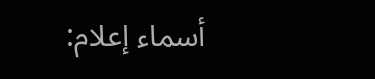أسماء إعلام: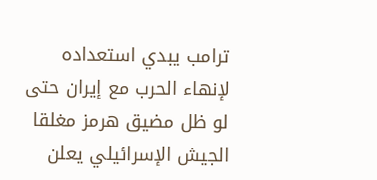ترامب يبدي استعداده لإنهاء الحرب مع إيران حتى لو ظل مضيق هرمز مغلقا الجيش الإسرائيلي يعلن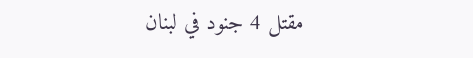مقتل 4 جنود في لبنان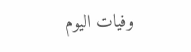وفيات اليوم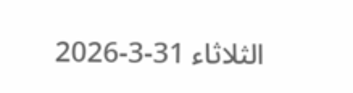الثلاثاء 31-3-2026